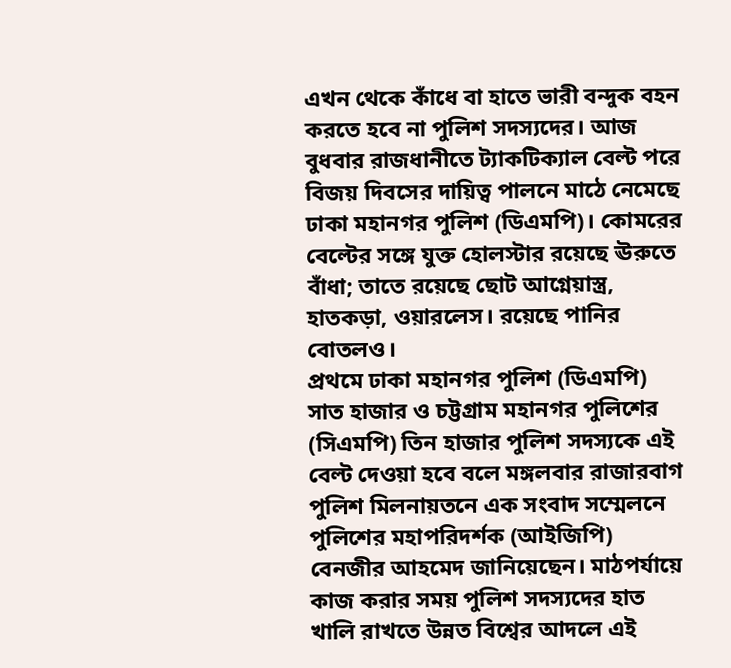এখন থেকে কাঁধে বা হাতে ভারী বন্দুক বহন করতে হবে না পুলিশ সদস্যদের। আজ বুধবার রাজধানীতে ট্যাকটিক্যাল বেল্ট পরে বিজয় দিবসের দায়িত্ব পালনে মাঠে নেমেছে ঢাকা মহানগর পুলিশ (ডিএমপি)। কোমরের বেল্টের সঙ্গে যুক্ত হোলস্টার রয়েছে ঊরুতে বাঁধা; তাতে রয়েছে ছোট আগ্নেয়াস্ত্র, হাতকড়া, ওয়ারলেস। রয়েছে পানির বোতলও।
প্রথমে ঢাকা মহানগর পুলিশ (ডিএমপি) সাত হাজার ও চট্টগ্রাম মহানগর পুলিশের (সিএমপি) তিন হাজার পুলিশ সদস্যকে এই বেল্ট দেওয়া হবে বলে মঙ্গলবার রাজারবাগ পুলিশ মিলনায়তনে এক সংবাদ সম্মেলনে পুলিশের মহাপরিদর্শক (আইজিপি) বেনজীর আহমেদ জানিয়েছেন। মাঠপর্যায়ে কাজ করার সময় পুলিশ সদস্যদের হাত খালি রাখতে উন্নত বিশ্বের আদলে এই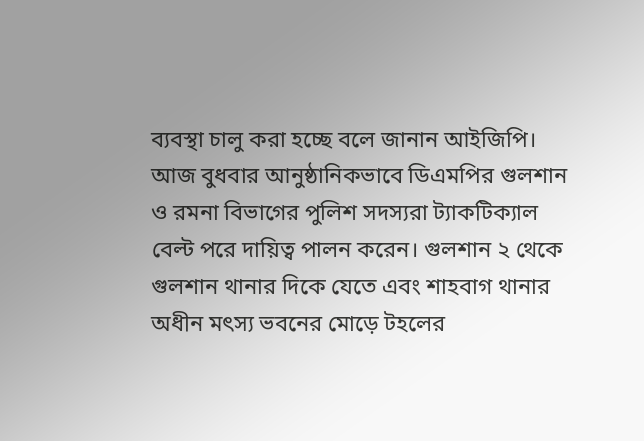ব্যবস্থা চালু করা হচ্ছে বলে জানান আইজিপি।
আজ বুধবার আনুষ্ঠানিকভাবে ডিএমপির গুলশান ও রমনা বিভাগের পুলিশ সদস্যরা ট্যাকটিক্যাল বেল্ট পরে দায়িত্ব পালন করেন। গুলশান ২ থেকে গুলশান থানার দিকে যেতে এবং শাহবাগ থানার অধীন মৎস্য ভবনের মোড়ে টহলের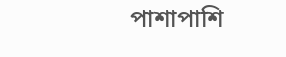পাশাপাশি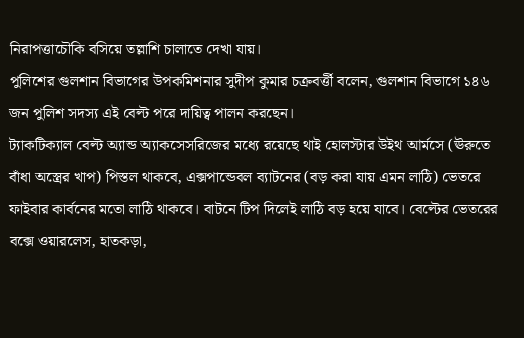নিরাপত্তাচৌকি বসিয়ে তল্লাশি চালাতে দেখা যায়।
পুলিশের গুলশান বিভাগের উপকমিশনার সুদীপ কুমার চক্রবর্ত্তী বলেন, গুলশান বিভাগে ১৪৬ জন পুলিশ সদস্য এই বেল্ট পরে দায়িত্ব পালন করছেন।
ট্যাকটিক্যাল বেল্ট অ্যান্ড অ্যাকসেসরিজের মধ্যে রয়েছে থাই হোলস্টার উইথ আর্মসে (ঊরুতে বাঁধা অস্ত্রের খাপ) পিস্তল থাকবে, এক্সপান্ডেবল ব্যাটনের (বড় করা যায় এমন লাঠি) ভেতরে ফাইবার কার্বনের মতো লাঠি থাকবে। বাটনে টিপ দিলেই লাঠি বড় হয়ে যাবে। বেল্টের ভেতরের বক্সে ওয়ারলেস, হাতকড়া,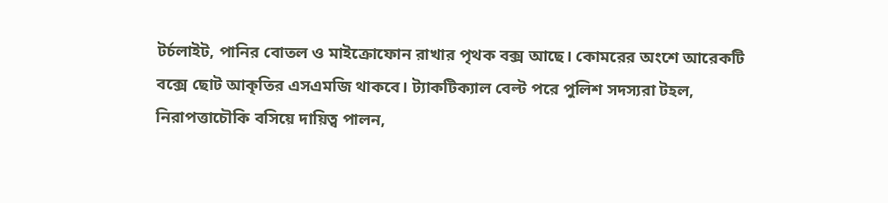টর্চলাইট, পানির বোতল ও মাইক্রোফোন রাখার পৃথক বক্স আছে। কোমরের অংশে আরেকটি বক্সে ছোট আকৃতির এসএমজি থাকবে। ট্যাকটিক্যাল বেল্ট পরে পুলিশ সদস্যরা টহল, নিরাপত্তাচৌকি বসিয়ে দায়িত্ব পালন,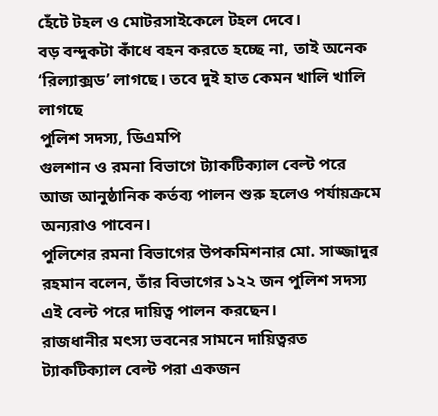হেঁটে টহল ও মোটরসাইকেলে টহল দেবে।
বড় বন্দুকটা কাঁধে বহন করতে হচ্ছে না, তাই অনেক ‘রিল্যাক্সড’ লাগছে। তবে দুই হাত কেমন খালি খালি লাগছে
পুলিশ সদস্য, ডিএমপি
গুলশান ও রমনা বিভাগে ট্যাকটিক্যাল বেল্ট পরে আজ আনুষ্ঠানিক কর্তব্য পালন শুরু হলেও পর্যায়ক্রমে অন্যরাও পাবেন।
পুলিশের রমনা বিভাগের উপকমিশনার মো. সাজ্জাদুর রহমান বলেন, তাঁর বিভাগের ১২২ জন পুলিশ সদস্য এই বেল্ট পরে দায়িত্ব পালন করছেন।
রাজধানীর মৎস্য ভবনের সামনে দায়িত্বরত ট্যাকটিক্যাল বেল্ট পরা একজন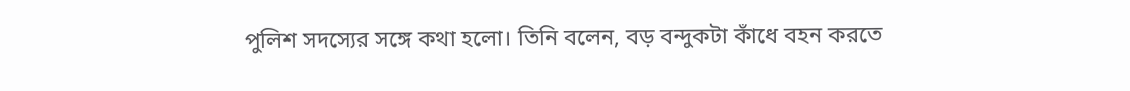পুলিশ সদস্যের সঙ্গে কথা হলো। তিনি বলেন, বড় বন্দুকটা কাঁধে বহন করতে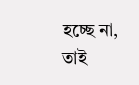হচ্ছে না, তাই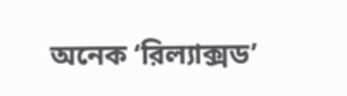অনেক ‘রিল্যাক্সড’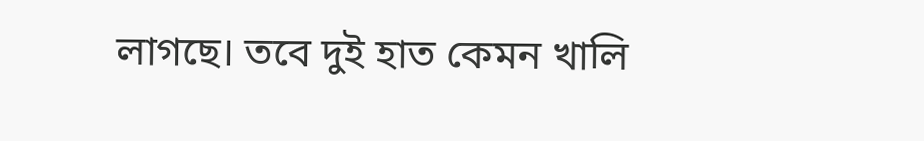লাগছে। তবে দুই হাত কেমন খালি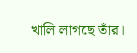খালি লাগছে তাঁর।